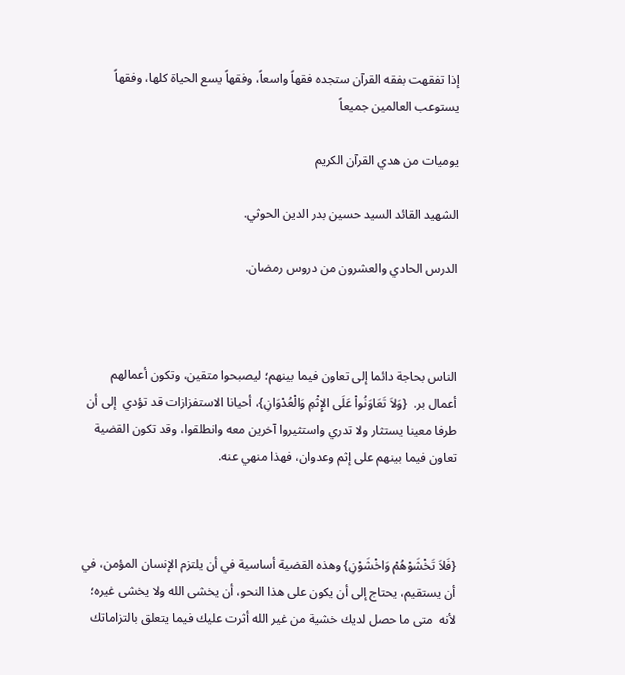إذا تفقهت بفقه القرآن ستجده فقهاً واسعاً، وفقهاً يسع الحياة كلها، وفقهاً يستوعب العالمين جميعاً

يوميات من هدي القرآن الكريم

الشهيد القائد السيد حسين بدر الدين الحوثي.

الدرس الحادي والعشرون من دروس رمضان.



الناس بحاجة دائما إلى تعاون فيما بينهم؛ ليصبحوا متقين، وتكون أعمالهم أعمال بر.  {وَلاَ تَعَاوَنُواْ عَلَى الإِثْمِ وَالْعُدْوَانِ}، أحيانا الاستفزازات قد تؤدي  إلى أن طرفا معينا يستثار ولا تدري واستثيروا آخرين معه وانطلقوا، وقد تكون القضية تعاون فيما بينهم على إثم وعدوان، فهذا منهي عنه.



{فَلاَ تَخْشَوْهُمْ وَاخْشَوْنِ} وهذه القضية أساسية في أن يلتزم الإنسان المؤمن، في أن يستقيم، يحتاج إلى أن يكون على هذا النحو، أن يخشى الله ولا يخشى غيره؛ لأنه  متى ما حصل لديك خشية من غير الله أثرت عليك فيما يتعلق بالتزاماتك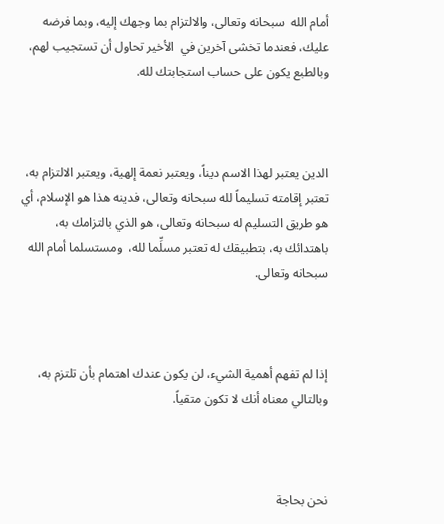أمام الله  سبحانه وتعالى، والالتزام بما وجهك إليه، وبما فرضه عليك، فعندما تخشى آخرين في  الأخير تحاول أن تستجيب لهم، وبالطبع يكون على حساب استجابتك لله.



الدين يعتبر لهذا الاسم ديناً، ويعتبر نعمة إلهية، ويعتبر الالتزام به، تعتبر إقامته تسليماً لله سبحانه وتعالى، فدينه هذا هو الإسلام، أي هو طريق التسليم له سبحانه وتعالى، هو الذي بالتزامك به، باهتدائك به، بتطبيقك له تعتبر مسلِّما لله،  ومستسلما أمام الله سبحانه وتعالى.



إذا لم تفهم أهمية الشيء، لن يكون عندك اهتمام بأن تلتزم به، وبالتالي معناه أنك لا تكون متقياً.



نحن بحاجة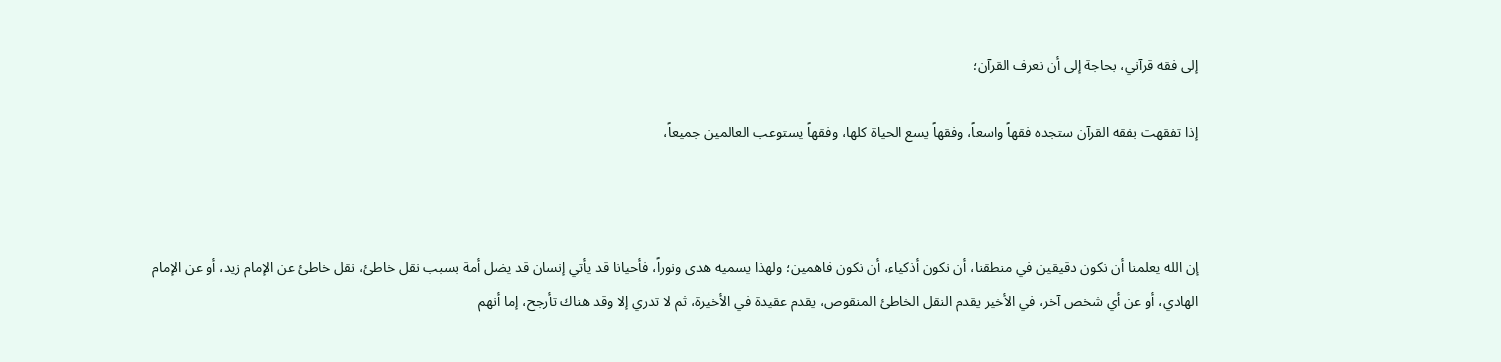إلى فقه قرآني، بحاجة إلى أن نعرف القرآن؛

إذا تفقهت بفقه القرآن ستجده فقهاً واسعاً، وفقهاً يسع الحياة كلها، وفقهاً يستوعب العالمين جميعاً،



إن الله يعلمنا أن نكون دقيقين في منطقنا، أن نكون أذكياء، أن نكون فاهمين؛ ولهذا يسميه هدى ونوراً، فأحيانا قد يأتي إنسان قد يضل أمة بسبب نقل خاطئ، نقل خاطئ عن الإمام زيد، أو عن الإمام الهادي، أو عن أي شخص آخر، في الأخير يقدم النقل الخاطئ المنقوص، يقدم عقيدة في الأخيرة، ثم لا تدري إلا وقد هناك تأرجح، إما أنهم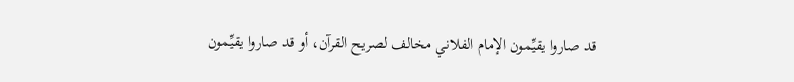قد صاروا يقيِّمون الإمام الفلاني مخالف لصريح القرآن، أو قد صاروا يقيِّمون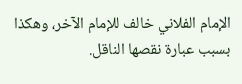الإمام الفلاني خالف للإمام الآخر، وهكذا بسبب عبارة نقصها الناقل.